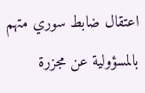اعتقال ضابط سوري متهم بالمسؤولية عن مجزرة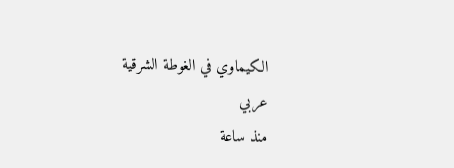الكيماوي في الغوطة الشرقية
عربي
منذ ساعة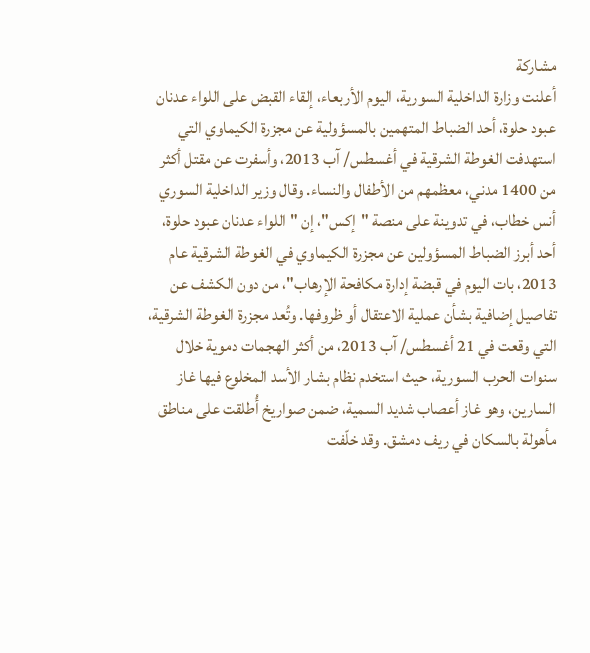مشاركة
أعلنت وزارة الداخلية السورية، اليوم الأربعاء، إلقاء القبض على اللواء عدنان عبود حلوة، أحد الضباط المتهمين بالمسؤولية عن مجزرة الكيماوي التي استهدفت الغوطة الشرقية في أغسطس/ آب 2013، وأسفرت عن مقتل أكثر من 1400 مدني، معظمهم من الأطفال والنساء. وقال وزير الداخلية السوري أنس خطاب، في تدوينة على منصة "إكس"، إن "اللواء عدنان عبود حلوة، أحد أبرز الضباط المسؤولين عن مجزرة الكيماوي في الغوطة الشرقية عام 2013، بات اليوم في قبضة إدارة مكافحة الإرهاب"، من دون الكشف عن تفاصيل إضافية بشأن عملية الاعتقال أو ظروفها. وتُعد مجزرة الغوطة الشرقية، التي وقعت في 21 أغسطس/ آب 2013، من أكثر الهجمات دموية خلال سنوات الحرب السورية، حيث استخدم نظام بشار الأسد المخلوع فيها غاز السارين، وهو غاز أعصاب شديد السمية، ضمن صواريخ أُطلقت على مناطق مأهولة بالسكان في ريف دمشق. وقد خلّفت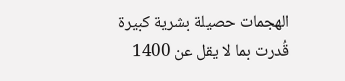الهجمات حصيلة بشرية كبيرة قُدرت بما لا يقل عن 1400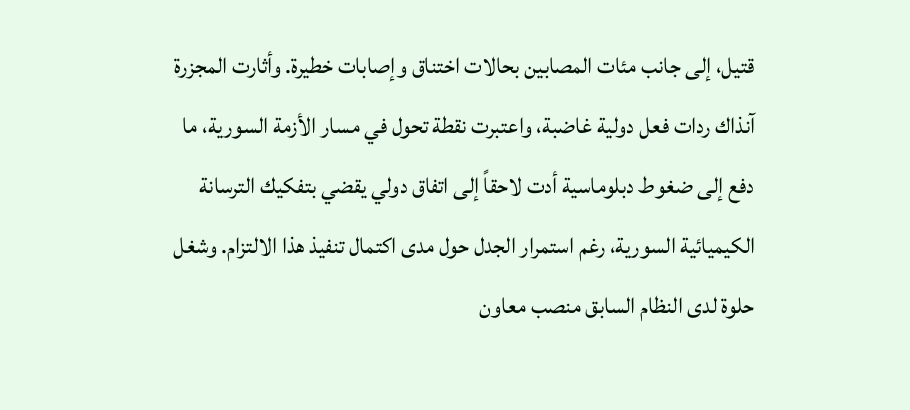قتيل، إلى جانب مئات المصابين بحالات اختناق وإصابات خطيرة. وأثارت المجزرة آنذاك ردات فعل دولية غاضبة، واعتبرت نقطة تحول في مسار الأزمة السورية، ما دفع إلى ضغوط دبلوماسية أدت لاحقاً إلى اتفاق دولي يقضي بتفكيك الترسانة الكيميائية السورية، رغم استمرار الجدل حول مدى اكتمال تنفيذ هذا الالتزام. وشغل حلوة لدى النظام السابق منصب معاون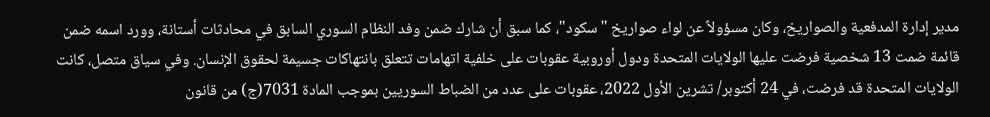مدير إدارة المدفعية والصواريخ، وكان مسؤولاً عن لواء صواريخ "سكود"، كما سبق أن شارك ضمن وفد النظام السوري السابق في محادثات أستانة، وورد اسمه ضمن قائمة ضمت 13 شخصية فرضت عليها الولايات المتحدة ودول أوروبية عقوبات على خلفية اتهامات تتعلق بانتهاكات جسيمة لحقوق الإنسان. وفي سياق متصل، كانت الولايات المتحدة قد فرضت، في 24 أكتوبر/ تشرين الأول 2022، عقوبات على عدد من الضباط السوريين بموجب المادة 7031(ج) من قانون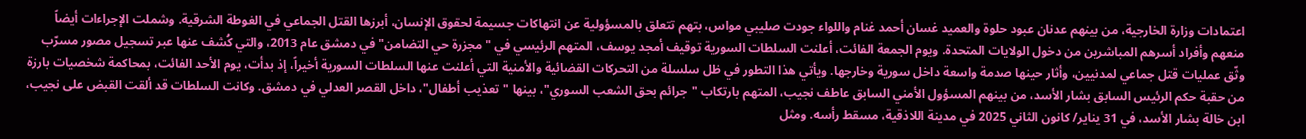اعتمادات وزارة الخارجية، من بينهم عدنان عبود حلوة والعميد غسان أحمد غنام واللواء جودت صليبي مواس، بتهم تتعلق بالمسؤولية عن انتهاكات جسيمة لحقوق الإنسان، أبرزها القتل الجماعي في الغوطة الشرقية. وشملت الإجراءات أيضاً منعهم وأفراد أسرهم المباشرين من دخول الولايات المتحدة. ويوم الجمعة الفائت، أعلنت السلطات السورية توقيف أمجد يوسف، المتهم الرئيسي في "مجزرة حي التضامن" في دمشق عام 2013، والتي كُشف عنها عبر تسجيل مصور مسرّب وثّق عمليات قتل جماعي لمدنيين، وأثار حينها صدمة واسعة داخل سورية وخارجها. ويأتي هذا التطور في ظل سلسلة من التحركات القضائية والأمنية التي أعلنت عنها السلطات السورية أخيراً، إذ بدأت، يوم الأحد الفائت، بمحاكمة شخصيات بارزة من حقبة حكم الرئيس السابق بشار الأسد، من بينهم المسؤول الأمني السابق عاطف نجيب، المتهم بارتكاب "جرائم بحق الشعب السوري"، بينها "تعذيب أطفال"، داخل القصر العدلي في دمشق. وكانت السلطات قد ألقت القبض على نجيب، ابن خالة بشار الأسد، في 31 يناير/ كانون الثاني 2025 في مدينة اللاذقية، مسقط رأسه. ومثل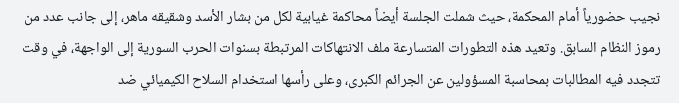نجيب حضورياً أمام المحكمة، حيث شملت الجلسة أيضاً محاكمة غيابية لكل من بشار الأسد وشقيقه ماهر، إلى جانب عدد من رموز النظام السابق. وتعيد هذه التطورات المتسارعة ملف الانتهاكات المرتبطة بسنوات الحرب السورية إلى الواجهة، في وقت تتجدد فيه المطالبات بمحاسبة المسؤولين عن الجرائم الكبرى، وعلى رأسها استخدام السلاح الكيميائي ضد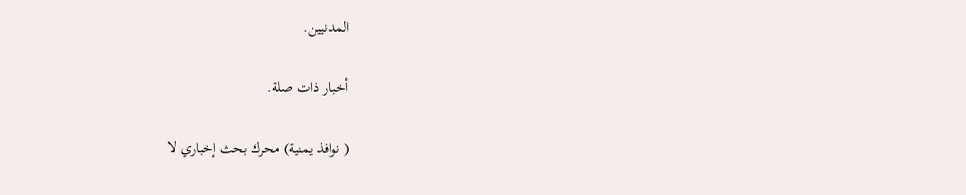المدنيين.

أخبار ذات صلة.

( نوافذ يمنية) محرك بحث إخباري لا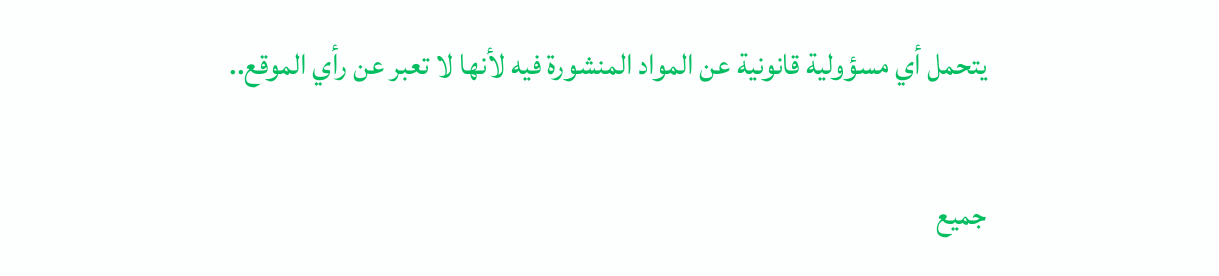يتحمل أي مسؤولية قانونية عن المواد المنشورة فيه لأنها لا تعبر عن رأي الموقع..

جميع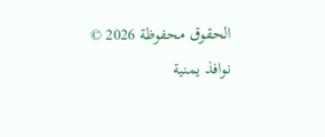الحقوق محفوظة 2026 © نوافذ يمنية